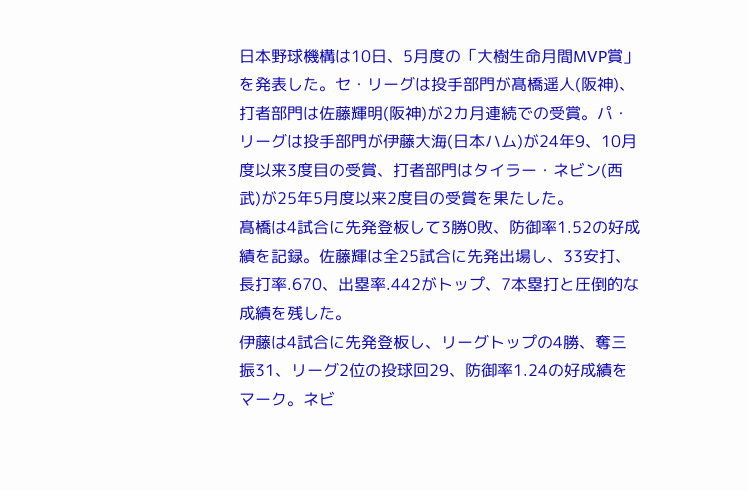日本野球機構は10日、5月度の「大樹生命月間MVP賞」を発表した。セ・リーグは投手部門が髙橋遥人(阪神)、打者部門は佐藤輝明(阪神)が2カ月連続での受賞。パ・リーグは投手部門が伊藤大海(日本ハム)が24年9、10月度以来3度目の受賞、打者部門はタイラー・ネビン(西武)が25年5月度以来2度目の受賞を果たした。
髙橋は4試合に先発登板して3勝0敗、防御率1.52の好成績を記録。佐藤輝は全25試合に先発出場し、33安打、長打率.670、出塁率.442がトップ、7本塁打と圧倒的な成績を残した。
伊藤は4試合に先発登板し、リーグトップの4勝、奪三振31、リーグ2位の投球回29、防御率1.24の好成績をマーク。ネビ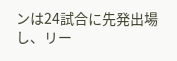ンは24試合に先発出場し、リー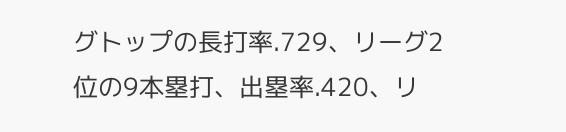グトップの長打率.729、リーグ2位の9本塁打、出塁率.420、リ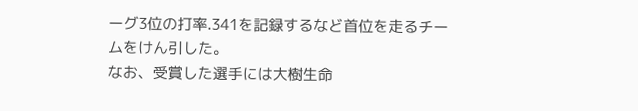ーグ3位の打率.341を記録するなど首位を走るチームをけん引した。
なお、受賞した選手には大樹生命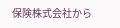保険株式会社から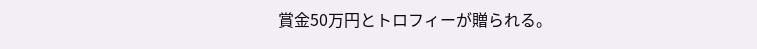賞金50万円とトロフィーが贈られる。